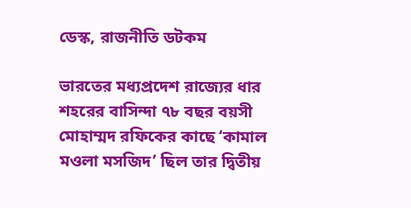ডেস্ক, রাজনীতি ডটকম

ভারতের মধ্যপ্রদেশ রাজ্যের ধার শহরের বাসিন্দা ৭৮ বছর বয়সী মোহাম্মদ রফিকের কাছে ‘কামাল মওলা মসজিদ’ ছিল তার দ্বিতীয়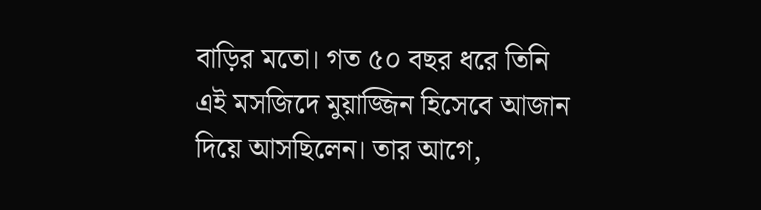বাড়ির মতো। গত ৫০ বছর ধরে তিনি এই মসজিদে মুয়াজ্জিন হিসেবে আজান দিয়ে আসছিলেন। তার আগে,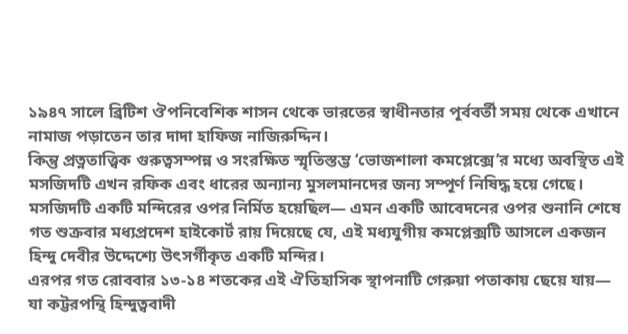১৯৪৭ সালে ব্রিটিশ ঔপনিবেশিক শাসন থেকে ভারতের স্বাধীনতার পূর্ববর্তী সময় থেকে এখানে নামাজ পড়াতেন তার দাদা হাফিজ নাজিরুদ্দিন।
কিন্তু প্রত্নতাত্ত্বিক গুরুত্বসম্পন্ন ও সংরক্ষিত স্মৃতিস্তম্ভ ‘ভোজশালা কমপ্লেক্সে’র মধ্যে অবস্থিত এই মসজিদটি এখন রফিক এবং ধারের অন্যান্য মুসলমানদের জন্য সম্পূর্ণ নিষিদ্ধ হয়ে গেছে।
মসজিদটি একটি মন্দিরের ওপর নির্মিত হয়েছিল— এমন একটি আবেদনের ওপর শুনানি শেষে গত শুক্রবার মধ্যপ্রদেশ হাইকোর্ট রায় দিয়েছে যে, এই মধ্যযুগীয় কমপ্লেক্সটি আসলে একজন হিন্দু দেবীর উদ্দেশ্যে উৎসর্গীকৃত একটি মন্দির।
এরপর গত রোববার ১৩-১৪ শতকের এই ঐতিহাসিক স্থাপনাটি গেরুয়া পতাকায় ছেয়ে যায়— যা কট্টরপন্থি হিন্দুত্ববাদী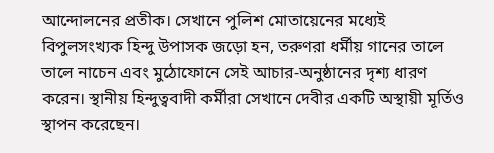আন্দোলনের প্রতীক। সেখানে পুলিশ মোতায়েনের মধ্যেই বিপুলসংখ্যক হিন্দু উপাসক জড়ো হন, তরুণরা ধর্মীয় গানের তালে তালে নাচেন এবং মুঠোফোনে সেই আচার-অনুষ্ঠানের দৃশ্য ধারণ করেন। স্থানীয় হিন্দুত্ববাদী কর্মীরা সেখানে দেবীর একটি অস্থায়ী মূর্তিও স্থাপন করেছেন।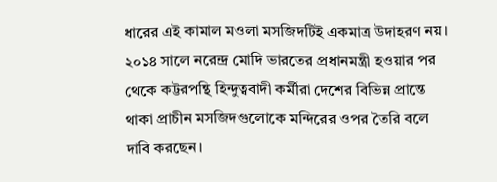ধারের এই কামাল মওলা মসজিদটিই একমাত্র উদাহরণ নয়। ২০১৪ সালে নরেন্দ্র মোদি ভারতের প্রধানমন্ত্রী হওয়ার পর থেকে কট্টরপন্থি হিন্দুত্ববাদী কর্মীরা দেশের বিভিন্ন প্রান্তে থাকা প্রাচীন মসজিদগুলোকে মন্দিরের ওপর তৈরি বলে দাবি করছেন।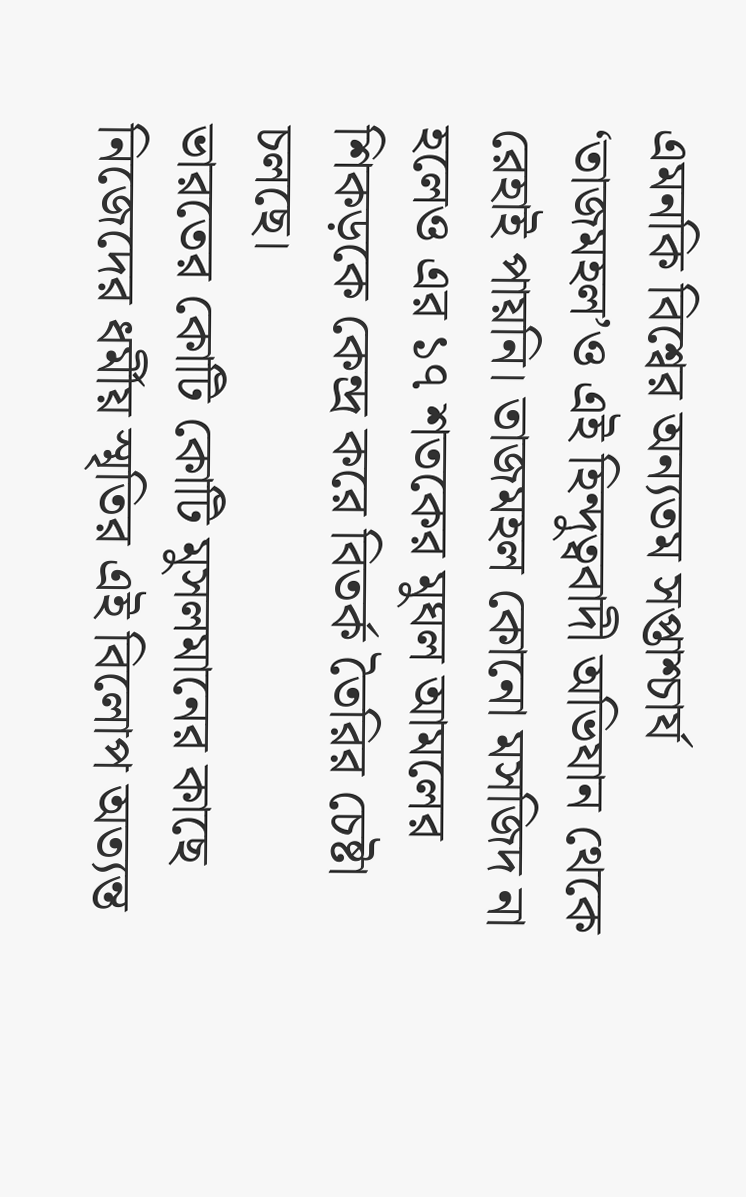এমনকি বিশ্বের অন্যতম সপ্তাশ্চার্য ‘তাজমহল’ও এই হিন্দুত্ববাদী অভিযান থেকে রেহাই পায়নি। তাজমহল কোনো মসজিদ না হলেও এর ১৭ শতকের মুঘল আমলের শিকড়কে কেন্দ্র করে বিতর্ক তৈরির চেষ্টা চলছে।
ভারতের কোটি কোটি মুসলমানের কাছে নিজেদের ধর্মীয় স্মৃতির এই বিলোপ অত্যন্ত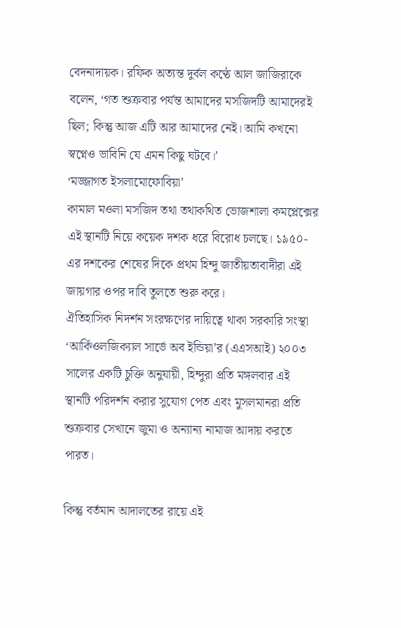বেদনাদায়ক। রফিক অত্যন্ত দুর্বল কণ্ঠে আল জাজিরাকে বলেন, ‘গত শুক্রবার পর্যন্ত আমাদের মসজিদটি আমাদেরই ছিল; কিন্তু আজ এটি আর আমাদের নেই। আমি কখনো স্বপ্নেও ভাবিনি যে এমন কিছু ঘটবে।’
‘মজ্জাগত ইসলামোফোবিয়া’
কামাল মওলা মসজিদ তথা তথাকথিত ভোজশালা কমপ্লেক্সের এই স্থানটি নিয়ে কয়েক দশক ধরে বিরোধ চলছে। ১৯৫০-এর দশকের শেষের দিকে প্রথম হিন্দু জাতীয়তাবাদীরা এই জায়গার ওপর দাবি তুলতে শুরু করে।
ঐতিহাসিক নিদর্শন সংরক্ষণের দায়িত্বে থাকা সরকারি সংস্থা ‘আর্কিওলজিক্যাল সার্ভে অব ইন্ডিয়া’র (এএসআই) ২০০৩ সালের একটি চুক্তি অনুযায়ী, হিন্দুরা প্রতি মঙ্গলবার এই স্থানটি পরিদর্শন করার সুযোগ পেত এবং মুসলমানরা প্রতি শুক্রবার সেখানে জুমা ও অন্যান্য নামাজ আদায় করতে পারত।

কিন্তু বর্তমান আদালতের রায়ে এই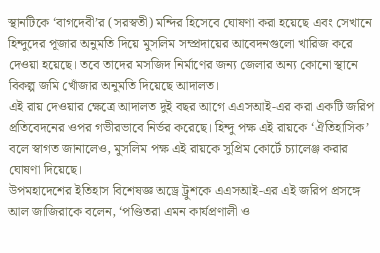স্থানটিকে ‘বাগদেবী’র (সরস্বতী) মন্দির হিসেবে ঘোষণা করা হয়েছে এবং সেখানে হিন্দুদের পূজার অনুমতি দিয়ে মুসলিম সম্প্রদায়ের আবেদনগুলো খারিজ করে দেওয়া হয়েছে। তবে তাদের মসজিদ নির্মাণের জন্য জেলার অন্য কোনো স্থানে বিকল্প জমি খোঁজার অনুমতি দিয়েছে আদালত।
এই রায় দেওয়ার ক্ষেত্রে আদালত দুই বছর আগে এএসআই-এর করা একটি জরিপ প্রতিবেদনের ওপর গভীরভাবে নির্ভর করেছে। হিন্দু পক্ষ এই রায়কে ‘ঐতিহাসিক’ বলে স্বাগত জানালেও, মুসলিম পক্ষ এই রায়কে সুপ্রিম কোর্টে চ্যালেঞ্জ করার ঘোষণা দিয়েছে।
উপমহাদেশের ইতিহাস বিশেষজ্ঞ অড্রে ট্রুশকে এএসআই-এর এই জরিপ প্রসঙ্গে আল জাজিরাকে বলেন, ‘পণ্ডিতরা এমন কার্যপ্রণালী ও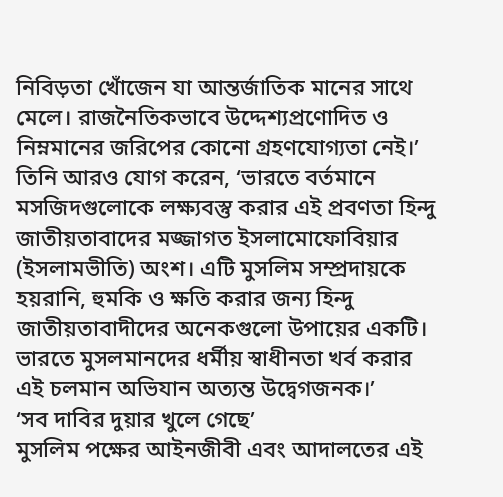নিবিড়তা খোঁজেন যা আন্তর্জাতিক মানের সাথে মেলে। রাজনৈতিকভাবে উদ্দেশ্যপ্রণোদিত ও নিম্নমানের জরিপের কোনো গ্রহণযোগ্যতা নেই।’
তিনি আরও যোগ করেন, ‘ভারতে বর্তমানে মসজিদগুলোকে লক্ষ্যবস্তু করার এই প্রবণতা হিন্দু জাতীয়তাবাদের মজ্জাগত ইসলামোফোবিয়ার (ইসলামভীতি) অংশ। এটি মুসলিম সম্প্রদায়কে হয়রানি, হুমকি ও ক্ষতি করার জন্য হিন্দু জাতীয়তাবাদীদের অনেকগুলো উপায়ের একটি। ভারতে মুসলমানদের ধর্মীয় স্বাধীনতা খর্ব করার এই চলমান অভিযান অত্যন্ত উদ্বেগজনক।’
‘সব দাবির দুয়ার খুলে গেছে’
মুসলিম পক্ষের আইনজীবী এবং আদালতের এই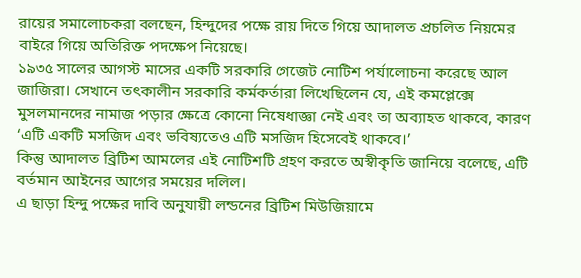রায়ের সমালোচকরা বলছেন, হিন্দুদের পক্ষে রায় দিতে গিয়ে আদালত প্রচলিত নিয়মের বাইরে গিয়ে অতিরিক্ত পদক্ষেপ নিয়েছে।
১৯৩৫ সালের আগস্ট মাসের একটি সরকারি গেজেট নোটিশ পর্যালোচনা করেছে আল জাজিরা। সেখানে তৎকালীন সরকারি কর্মকর্তারা লিখেছিলেন যে, এই কমপ্লেক্সে মুসলমানদের নামাজ পড়ার ক্ষেত্রে কোনো নিষেধাজ্ঞা নেই এবং তা অব্যাহত থাকবে, কারণ ‘এটি একটি মসজিদ এবং ভবিষ্যতেও এটি মসজিদ হিসেবেই থাকবে।’
কিন্তু আদালত ব্রিটিশ আমলের এই নোটিশটি গ্রহণ করতে অস্বীকৃতি জানিয়ে বলেছে, এটি বর্তমান আইনের আগের সময়ের দলিল।
এ ছাড়া হিন্দু পক্ষের দাবি অনুযায়ী লন্ডনের ব্রিটিশ মিউজিয়ামে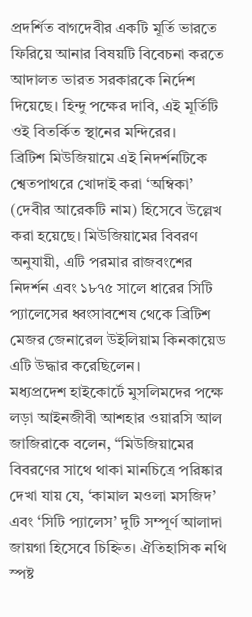প্রদর্শিত বাগদেবীর একটি মূর্তি ভারতে ফিরিয়ে আনার বিষয়টি বিবেচনা করতে আদালত ভারত সরকারকে নির্দেশ দিয়েছে। হিন্দু পক্ষের দাবি, এই মূর্তিটি ওই বিতর্কিত স্থানের মন্দিরের।
ব্রিটিশ মিউজিয়ামে এই নিদর্শনটিকে শ্বেতপাথরে খোদাই করা ‘অম্বিকা’ (দেবীর আরেকটি নাম) হিসেবে উল্লেখ করা হয়েছে। মিউজিয়ামের বিবরণ অনুযায়ী, এটি পরমার রাজবংশের নিদর্শন এবং ১৮৭৫ সালে ধারের সিটি প্যালেসের ধ্বংসাবশেষ থেকে ব্রিটিশ মেজর জেনারেল উইলিয়াম কিনকায়েড এটি উদ্ধার করেছিলেন।
মধ্যপ্রদেশ হাইকোর্টে মুসলিমদের পক্ষে লড়া আইনজীবী আশহার ওয়ারসি আল জাজিরাকে বলেন, “মিউজিয়ামের বিবরণের সাথে থাকা মানচিত্রে পরিষ্কার দেখা যায় যে, ‘কামাল মওলা মসজিদ’ এবং ‘সিটি প্যালেস’ দুটি সম্পূর্ণ আলাদা জায়গা হিসেবে চিহ্নিত। ঐতিহাসিক নথি স্পষ্ট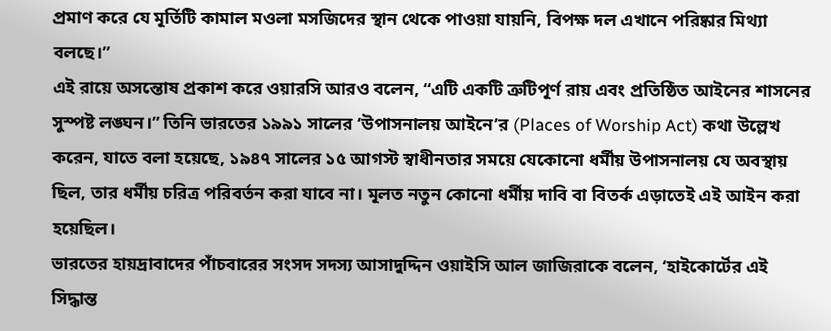প্রমাণ করে যে মূর্তিটি কামাল মওলা মসজিদের স্থান থেকে পাওয়া যায়নি, বিপক্ষ দল এখানে পরিষ্কার মিথ্যা বলছে।”
এই রায়ে অসন্তোষ প্রকাশ করে ওয়ারসি আরও বলেন, “এটি একটি ত্রুটিপূর্ণ রায় এবং প্রতিষ্ঠিত আইনের শাসনের সুস্পষ্ট লঙ্ঘন।” তিনি ভারতের ১৯৯১ সালের ‘উপাসনালয় আইনে’র (Places of Worship Act) কথা উল্লেখ করেন, যাতে বলা হয়েছে, ১৯৪৭ সালের ১৫ আগস্ট স্বাধীনতার সময়ে যেকোনো ধর্মীয় উপাসনালয় যে অবস্থায় ছিল, তার ধর্মীয় চরিত্র পরিবর্তন করা যাবে না। মূলত নতুন কোনো ধর্মীয় দাবি বা বিতর্ক এড়াতেই এই আইন করা হয়েছিল।
ভারতের হায়দ্রাবাদের পাঁচবারের সংসদ সদস্য আসাদুদ্দিন ওয়াইসি আল জাজিরাকে বলেন, ‘হাইকোর্টের এই সিদ্ধান্ত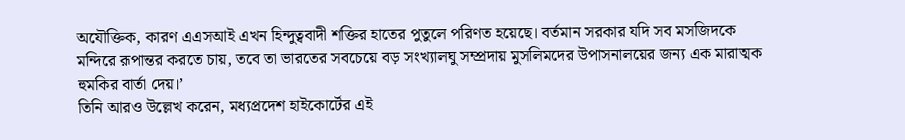অযৌক্তিক, কারণ এএসআই এখন হিন্দুত্ববাদী শক্তির হাতের পুতুলে পরিণত হয়েছে। বর্তমান সরকার যদি সব মসজিদকে মন্দিরে রূপান্তর করতে চায়, তবে তা ভারতের সবচেয়ে বড় সংখ্যালঘু সম্প্রদায় মুসলিমদের উপাসনালয়ের জন্য এক মারাত্মক হুমকির বার্তা দেয়।’
তিনি আরও উল্লেখ করেন, মধ্যপ্রদেশ হাইকোর্টের এই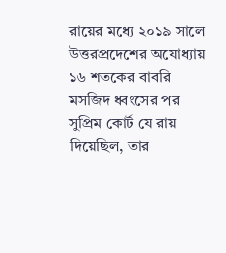রায়ের মধ্যে ২০১৯ সালে উত্তরপ্রদেশের অযোধ্যায় ১৬ শতকের বাবরি মসজিদ ধ্বংসের পর সুপ্রিম কোর্ট যে রায় দিয়েছিল, তার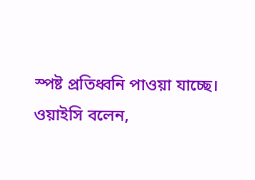স্পষ্ট প্রতিধ্বনি পাওয়া যাচ্ছে। ওয়াইসি বলেন,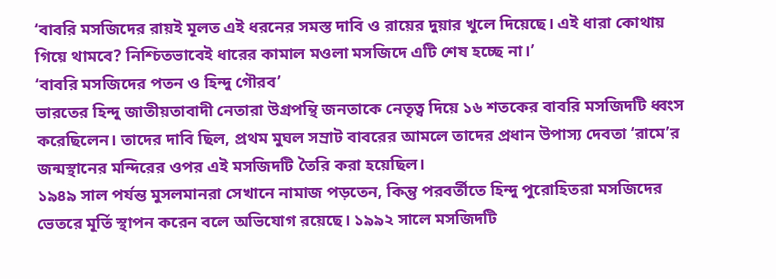‘বাবরি মসজিদের রায়ই মূলত এই ধরনের সমস্ত দাবি ও রায়ের দুয়ার খুলে দিয়েছে। এই ধারা কোথায় গিয়ে থামবে? নিশ্চিতভাবেই ধারের কামাল মওলা মসজিদে এটি শেষ হচ্ছে না।’
‘বাবরি মসজিদের পতন ও হিন্দু গৌরব’
ভারতের হিন্দু জাতীয়তাবাদী নেতারা উগ্রপন্থি জনতাকে নেতৃত্ব দিয়ে ১৬ শতকের বাবরি মসজিদটি ধ্বংস করেছিলেন। তাদের দাবি ছিল, প্রথম মুঘল সম্রাট বাবরের আমলে তাদের প্রধান উপাস্য দেবতা ‘রামে’র জন্মস্থানের মন্দিরের ওপর এই মসজিদটি তৈরি করা হয়েছিল।
১৯৪৯ সাল পর্যন্ত মুসলমানরা সেখানে নামাজ পড়তেন, কিন্তু পরবর্তীতে হিন্দু পুরোহিতরা মসজিদের ভেতরে মূর্তি স্থাপন করেন বলে অভিযোগ রয়েছে। ১৯৯২ সালে মসজিদটি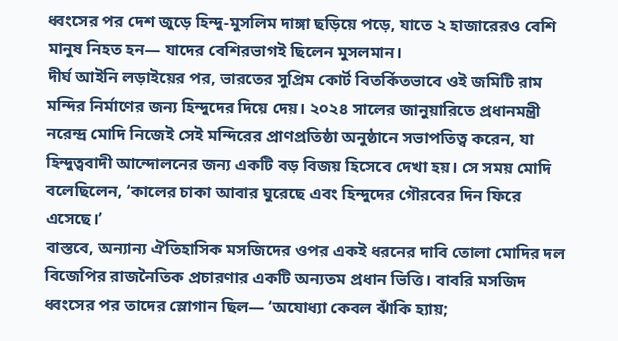ধ্বংসের পর দেশ জুড়ে হিন্দু-মুসলিম দাঙ্গা ছড়িয়ে পড়ে, যাতে ২ হাজারেরও বেশি মানুষ নিহত হন— যাদের বেশিরভাগই ছিলেন মুসলমান।
দীর্ঘ আইনি লড়াইয়ের পর, ভারতের সুপ্রিম কোর্ট বিতর্কিতভাবে ওই জমিটি রাম মন্দির নির্মাণের জন্য হিন্দুদের দিয়ে দেয়। ২০২৪ সালের জানুয়ারিতে প্রধানমন্ত্রী নরেন্দ্র মোদি নিজেই সেই মন্দিরের প্রাণপ্রতিষ্ঠা অনুষ্ঠানে সভাপতিত্ব করেন, যা হিন্দুত্ববাদী আন্দোলনের জন্য একটি বড় বিজয় হিসেবে দেখা হয়। সে সময় মোদি বলেছিলেন, ‘কালের চাকা আবার ঘুরেছে এবং হিন্দুদের গৌরবের দিন ফিরে এসেছে।’
বাস্তবে, অন্যান্য ঐতিহাসিক মসজিদের ওপর একই ধরনের দাবি তোলা মোদির দল বিজেপির রাজনৈতিক প্রচারণার একটি অন্যতম প্রধান ভিত্তি। বাবরি মসজিদ ধ্বংসের পর তাদের স্লোগান ছিল— ‘অযোধ্যা কেবল ঝাঁকি হ্যায়;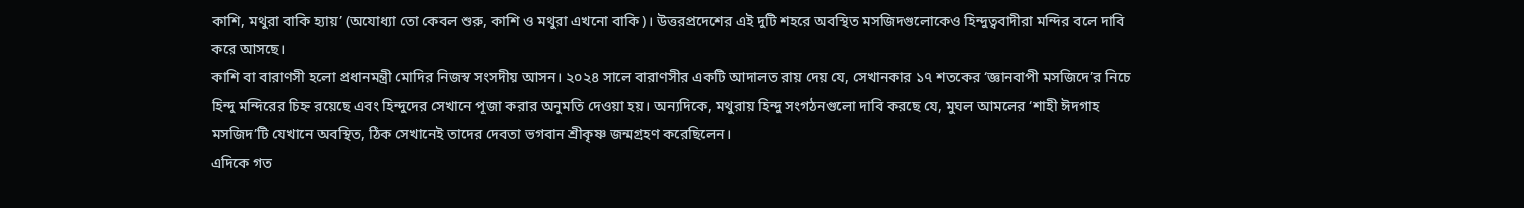কাশি, মথুরা বাকি হ্যায়’ (অযোধ্যা তো কেবল শুরু, কাশি ও মথুরা এখনো বাকি)। উত্তরপ্রদেশের এই দুটি শহরে অবস্থিত মসজিদগুলোকেও হিন্দুত্ববাদীরা মন্দির বলে দাবি করে আসছে।
কাশি বা বারাণসী হলো প্রধানমন্ত্রী মোদির নিজস্ব সংসদীয় আসন। ২০২৪ সালে বারাণসীর একটি আদালত রায় দেয় যে, সেখানকার ১৭ শতকের ‘জ্ঞানবাপী মসজিদে’র নিচে হিন্দু মন্দিরের চিহ্ন রয়েছে এবং হিন্দুদের সেখানে পূজা করার অনুমতি দেওয়া হয়। অন্যদিকে, মথুরায় হিন্দু সংগঠনগুলো দাবি করছে যে, মুঘল আমলের ‘শাহী ঈদগাহ মসজিদ’টি যেখানে অবস্থিত, ঠিক সেখানেই তাদের দেবতা ভগবান শ্রীকৃষ্ণ জন্মগ্রহণ করেছিলেন।
এদিকে গত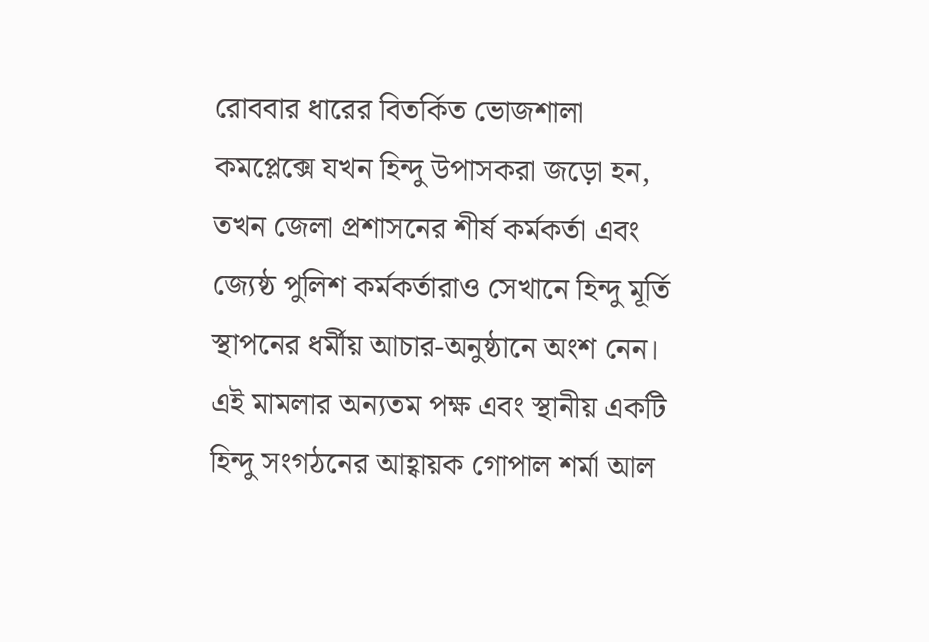রোববার ধারের বিতর্কিত ভোজশালা কমপ্লেক্সে যখন হিন্দু উপাসকরা জড়ো হন, তখন জেলা প্রশাসনের শীর্ষ কর্মকর্তা এবং জ্যেষ্ঠ পুলিশ কর্মকর্তারাও সেখানে হিন্দু মূর্তি স্থাপনের ধর্মীয় আচার-অনুষ্ঠানে অংশ নেন। এই মামলার অন্যতম পক্ষ এবং স্থানীয় একটি হিন্দু সংগঠনের আহ্বায়ক গোপাল শর্মা আল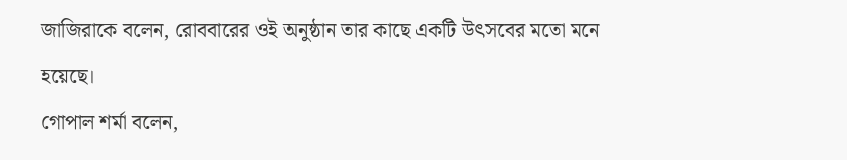জাজিরাকে বলেন, রোববারের ওই অনুষ্ঠান তার কাছে একটি উৎসবের মতো মনে হয়েছে।
গোপাল শর্মা বলেন,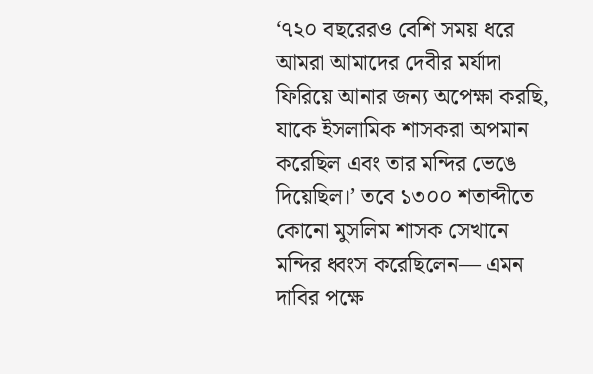‘৭২০ বছরেরও বেশি সময় ধরে আমরা আমাদের দেবীর মর্যাদা ফিরিয়ে আনার জন্য অপেক্ষা করছি, যাকে ইসলামিক শাসকরা অপমান করেছিল এবং তার মন্দির ভেঙে দিয়েছিল।’ তবে ১৩০০ শতাব্দীতে কোনো মুসলিম শাসক সেখানে মন্দির ধ্বংস করেছিলেন— এমন দাবির পক্ষে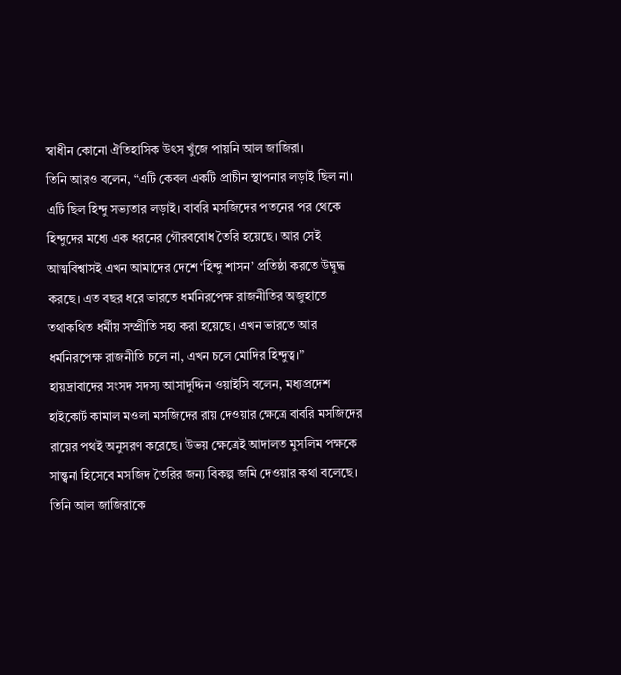স্বাধীন কোনো ঐতিহাসিক উৎস খুঁজে পায়নি আল জাজিরা।
তিনি আরও বলেন, “এটি কেবল একটি প্রাচীন স্থাপনার লড়াই ছিল না। এটি ছিল হিন্দু সভ্যতার লড়াই। বাবরি মসজিদের পতনের পর থেকে হিন্দুদের মধ্যে এক ধরনের গৌরববোধ তৈরি হয়েছে। আর সেই আত্মবিশ্বাসই এখন আমাদের দেশে ‘হিন্দু শাসন’ প্রতিষ্ঠা করতে উদ্বুদ্ধ করছে। এত বছর ধরে ভারতে ধর্মনিরপেক্ষ রাজনীতির অজুহাতে তথাকথিত ধর্মীয় সম্প্রীতি সহ্য করা হয়েছে। এখন ভারতে আর ধর্মনিরপেক্ষ রাজনীতি চলে না, এখন চলে মোদির হিন্দুত্ব।”
হায়দ্রাবাদের সংসদ সদস্য আসাদুদ্দিন ওয়াইসি বলেন, মধ্যপ্রদেশ হাইকোর্ট কামাল মওলা মসজিদের রায় দেওয়ার ক্ষেত্রে বাবরি মসজিদের রায়ের পথই অনুসরণ করেছে। উভয় ক্ষেত্রেই আদালত মুসলিম পক্ষকে সান্ত্বনা হিসেবে মসজিদ তৈরির জন্য বিকল্প জমি দেওয়ার কথা বলেছে।
তিনি আল জাজিরাকে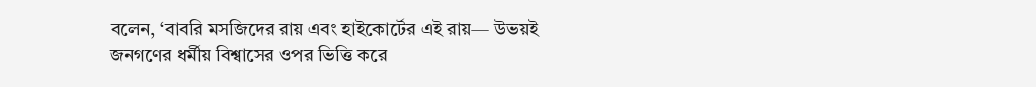বলেন, ‘বাবরি মসজিদের রায় এবং হাইকোর্টের এই রায়— উভয়ই জনগণের ধর্মীয় বিশ্বাসের ওপর ভিত্তি করে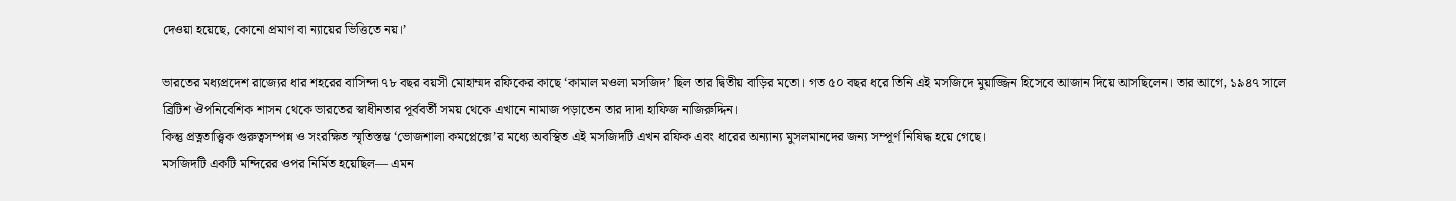দেওয়া হয়েছে, কোনো প্রমাণ বা ন্যায়ের ভিত্তিতে নয়।’

ভারতের মধ্যপ্রদেশ রাজ্যের ধার শহরের বাসিন্দা ৭৮ বছর বয়সী মোহাম্মদ রফিকের কাছে ‘কামাল মওলা মসজিদ’ ছিল তার দ্বিতীয় বাড়ির মতো। গত ৫০ বছর ধরে তিনি এই মসজিদে মুয়াজ্জিন হিসেবে আজান দিয়ে আসছিলেন। তার আগে, ১৯৪৭ সালে ব্রিটিশ ঔপনিবেশিক শাসন থেকে ভারতের স্বাধীনতার পূর্ববর্তী সময় থেকে এখানে নামাজ পড়াতেন তার দাদা হাফিজ নাজিরুদ্দিন।
কিন্তু প্রত্নতাত্ত্বিক গুরুত্বসম্পন্ন ও সংরক্ষিত স্মৃতিস্তম্ভ ‘ভোজশালা কমপ্লেক্সে’র মধ্যে অবস্থিত এই মসজিদটি এখন রফিক এবং ধারের অন্যান্য মুসলমানদের জন্য সম্পূর্ণ নিষিদ্ধ হয়ে গেছে।
মসজিদটি একটি মন্দিরের ওপর নির্মিত হয়েছিল— এমন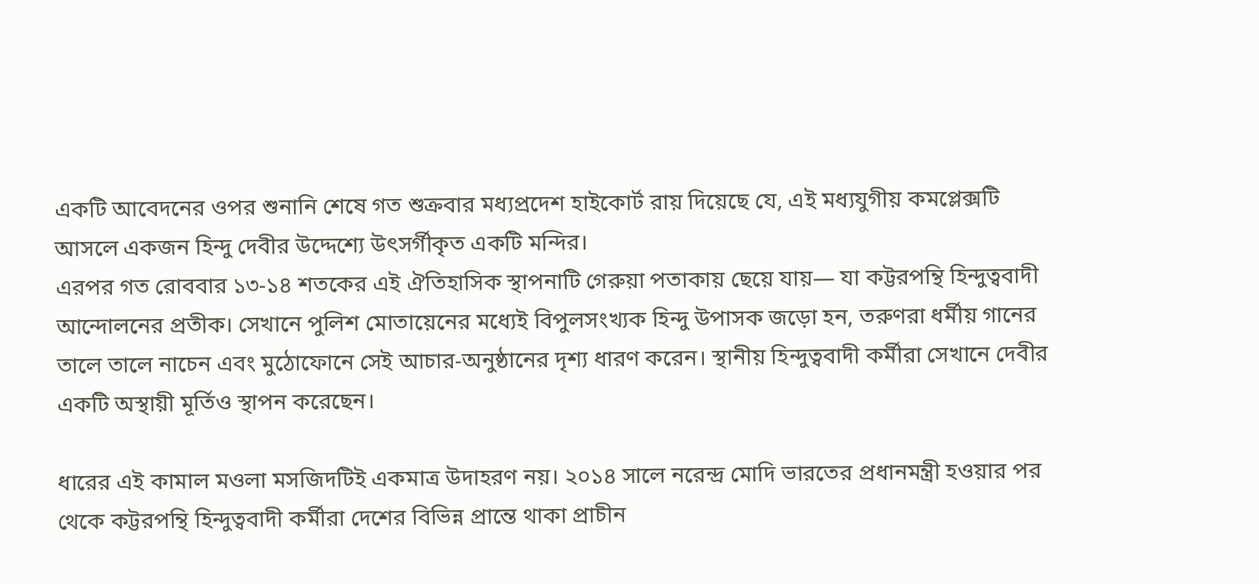একটি আবেদনের ওপর শুনানি শেষে গত শুক্রবার মধ্যপ্রদেশ হাইকোর্ট রায় দিয়েছে যে, এই মধ্যযুগীয় কমপ্লেক্সটি আসলে একজন হিন্দু দেবীর উদ্দেশ্যে উৎসর্গীকৃত একটি মন্দির।
এরপর গত রোববার ১৩-১৪ শতকের এই ঐতিহাসিক স্থাপনাটি গেরুয়া পতাকায় ছেয়ে যায়— যা কট্টরপন্থি হিন্দুত্ববাদী আন্দোলনের প্রতীক। সেখানে পুলিশ মোতায়েনের মধ্যেই বিপুলসংখ্যক হিন্দু উপাসক জড়ো হন, তরুণরা ধর্মীয় গানের তালে তালে নাচেন এবং মুঠোফোনে সেই আচার-অনুষ্ঠানের দৃশ্য ধারণ করেন। স্থানীয় হিন্দুত্ববাদী কর্মীরা সেখানে দেবীর একটি অস্থায়ী মূর্তিও স্থাপন করেছেন।

ধারের এই কামাল মওলা মসজিদটিই একমাত্র উদাহরণ নয়। ২০১৪ সালে নরেন্দ্র মোদি ভারতের প্রধানমন্ত্রী হওয়ার পর থেকে কট্টরপন্থি হিন্দুত্ববাদী কর্মীরা দেশের বিভিন্ন প্রান্তে থাকা প্রাচীন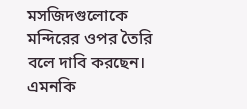মসজিদগুলোকে মন্দিরের ওপর তৈরি বলে দাবি করছেন। এমনকি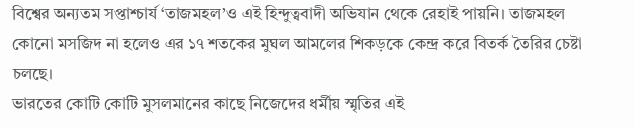বিশ্বের অন্যতম সপ্তাশ্চার্য ‘তাজমহল’ও এই হিন্দুত্ববাদী অভিযান থেকে রেহাই পায়নি। তাজমহল কোনো মসজিদ না হলেও এর ১৭ শতকের মুঘল আমলের শিকড়কে কেন্দ্র করে বিতর্ক তৈরির চেষ্টা চলছে।
ভারতের কোটি কোটি মুসলমানের কাছে নিজেদের ধর্মীয় স্মৃতির এই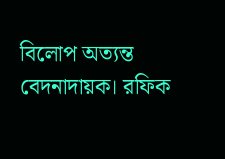বিলোপ অত্যন্ত বেদনাদায়ক। রফিক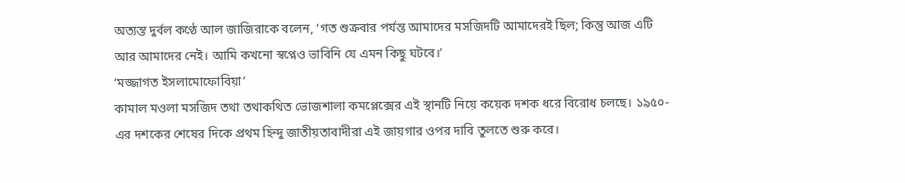অত্যন্ত দুর্বল কণ্ঠে আল জাজিরাকে বলেন, ‘গত শুক্রবার পর্যন্ত আমাদের মসজিদটি আমাদেরই ছিল; কিন্তু আজ এটি আর আমাদের নেই। আমি কখনো স্বপ্নেও ভাবিনি যে এমন কিছু ঘটবে।’
‘মজ্জাগত ইসলামোফোবিয়া’
কামাল মওলা মসজিদ তথা তথাকথিত ভোজশালা কমপ্লেক্সের এই স্থানটি নিয়ে কয়েক দশক ধরে বিরোধ চলছে। ১৯৫০-এর দশকের শেষের দিকে প্রথম হিন্দু জাতীয়তাবাদীরা এই জায়গার ওপর দাবি তুলতে শুরু করে।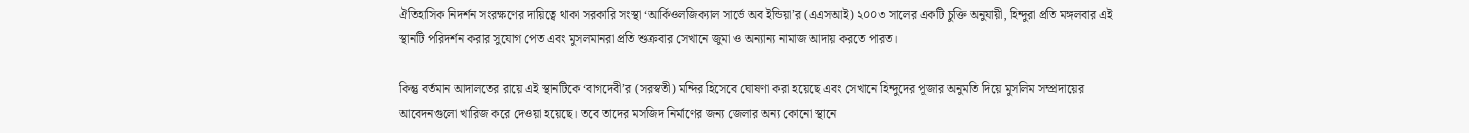ঐতিহাসিক নিদর্শন সংরক্ষণের দায়িত্বে থাকা সরকারি সংস্থা ‘আর্কিওলজিক্যাল সার্ভে অব ইন্ডিয়া’র (এএসআই) ২০০৩ সালের একটি চুক্তি অনুযায়ী, হিন্দুরা প্রতি মঙ্গলবার এই স্থানটি পরিদর্শন করার সুযোগ পেত এবং মুসলমানরা প্রতি শুক্রবার সেখানে জুমা ও অন্যান্য নামাজ আদায় করতে পারত।

কিন্তু বর্তমান আদালতের রায়ে এই স্থানটিকে ‘বাগদেবী’র (সরস্বতী) মন্দির হিসেবে ঘোষণা করা হয়েছে এবং সেখানে হিন্দুদের পূজার অনুমতি দিয়ে মুসলিম সম্প্রদায়ের আবেদনগুলো খারিজ করে দেওয়া হয়েছে। তবে তাদের মসজিদ নির্মাণের জন্য জেলার অন্য কোনো স্থানে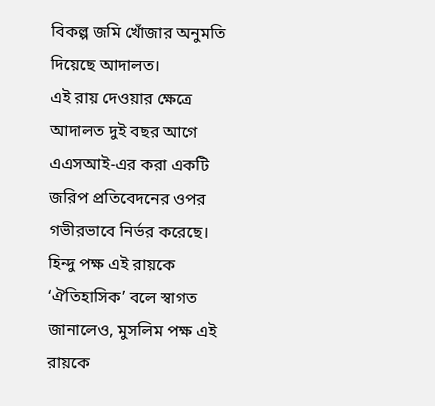বিকল্প জমি খোঁজার অনুমতি দিয়েছে আদালত।
এই রায় দেওয়ার ক্ষেত্রে আদালত দুই বছর আগে এএসআই-এর করা একটি জরিপ প্রতিবেদনের ওপর গভীরভাবে নির্ভর করেছে। হিন্দু পক্ষ এই রায়কে ‘ঐতিহাসিক’ বলে স্বাগত জানালেও, মুসলিম পক্ষ এই রায়কে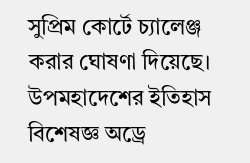সুপ্রিম কোর্টে চ্যালেঞ্জ করার ঘোষণা দিয়েছে।
উপমহাদেশের ইতিহাস বিশেষজ্ঞ অড্রে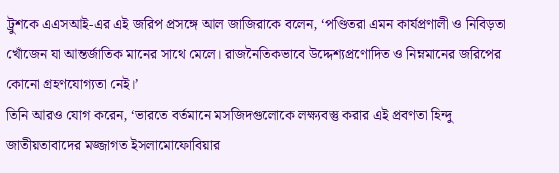ট্রুশকে এএসআই-এর এই জরিপ প্রসঙ্গে আল জাজিরাকে বলেন, ‘পণ্ডিতরা এমন কার্যপ্রণালী ও নিবিড়তা খোঁজেন যা আন্তর্জাতিক মানের সাথে মেলে। রাজনৈতিকভাবে উদ্দেশ্যপ্রণোদিত ও নিম্নমানের জরিপের কোনো গ্রহণযোগ্যতা নেই।’
তিনি আরও যোগ করেন, ‘ভারতে বর্তমানে মসজিদগুলোকে লক্ষ্যবস্তু করার এই প্রবণতা হিন্দু জাতীয়তাবাদের মজ্জাগত ইসলামোফোবিয়ার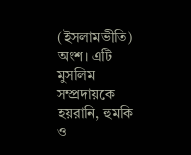(ইসলামভীতি) অংশ। এটি মুসলিম সম্প্রদায়কে হয়রানি, হুমকি ও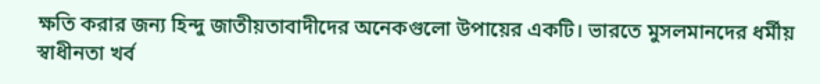ক্ষতি করার জন্য হিন্দু জাতীয়তাবাদীদের অনেকগুলো উপায়ের একটি। ভারতে মুসলমানদের ধর্মীয় স্বাধীনতা খর্ব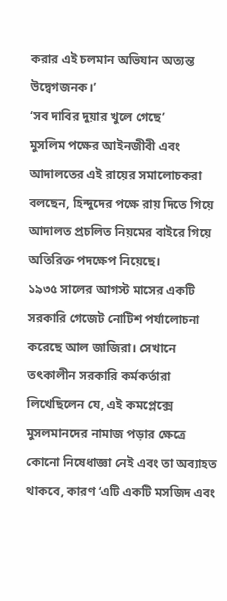করার এই চলমান অভিযান অত্যন্ত উদ্বেগজনক।’
‘সব দাবির দুয়ার খুলে গেছে’
মুসলিম পক্ষের আইনজীবী এবং আদালতের এই রায়ের সমালোচকরা বলছেন, হিন্দুদের পক্ষে রায় দিতে গিয়ে আদালত প্রচলিত নিয়মের বাইরে গিয়ে অতিরিক্ত পদক্ষেপ নিয়েছে।
১৯৩৫ সালের আগস্ট মাসের একটি সরকারি গেজেট নোটিশ পর্যালোচনা করেছে আল জাজিরা। সেখানে তৎকালীন সরকারি কর্মকর্তারা লিখেছিলেন যে, এই কমপ্লেক্সে মুসলমানদের নামাজ পড়ার ক্ষেত্রে কোনো নিষেধাজ্ঞা নেই এবং তা অব্যাহত থাকবে, কারণ ‘এটি একটি মসজিদ এবং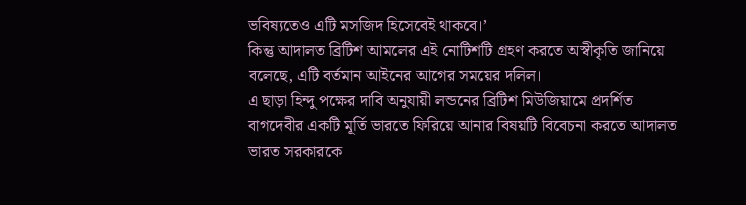ভবিষ্যতেও এটি মসজিদ হিসেবেই থাকবে।’
কিন্তু আদালত ব্রিটিশ আমলের এই নোটিশটি গ্রহণ করতে অস্বীকৃতি জানিয়ে বলেছে, এটি বর্তমান আইনের আগের সময়ের দলিল।
এ ছাড়া হিন্দু পক্ষের দাবি অনুযায়ী লন্ডনের ব্রিটিশ মিউজিয়ামে প্রদর্শিত বাগদেবীর একটি মূর্তি ভারতে ফিরিয়ে আনার বিষয়টি বিবেচনা করতে আদালত ভারত সরকারকে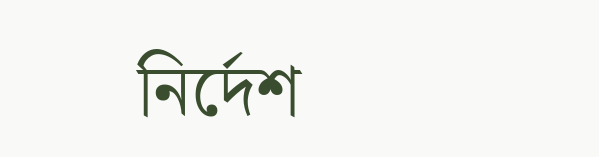নির্দেশ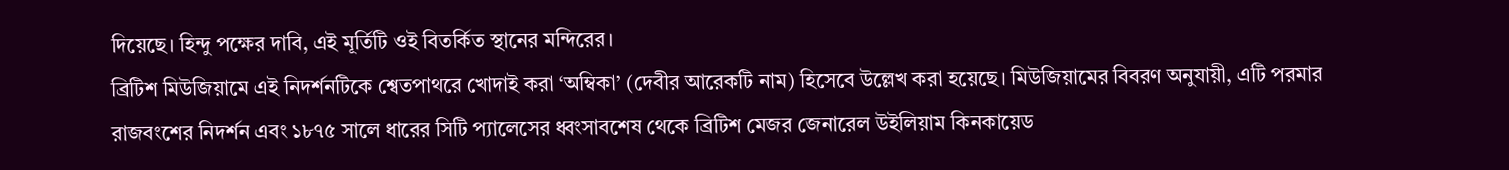দিয়েছে। হিন্দু পক্ষের দাবি, এই মূর্তিটি ওই বিতর্কিত স্থানের মন্দিরের।
ব্রিটিশ মিউজিয়ামে এই নিদর্শনটিকে শ্বেতপাথরে খোদাই করা ‘অম্বিকা’ (দেবীর আরেকটি নাম) হিসেবে উল্লেখ করা হয়েছে। মিউজিয়ামের বিবরণ অনুযায়ী, এটি পরমার রাজবংশের নিদর্শন এবং ১৮৭৫ সালে ধারের সিটি প্যালেসের ধ্বংসাবশেষ থেকে ব্রিটিশ মেজর জেনারেল উইলিয়াম কিনকায়েড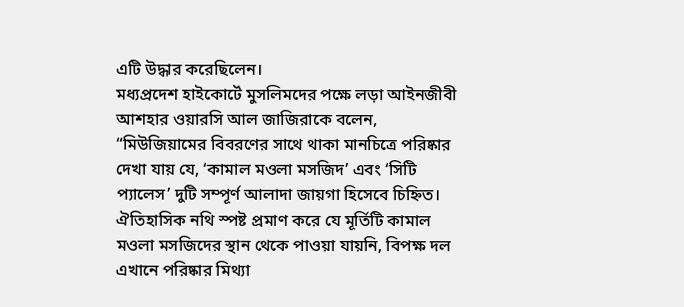এটি উদ্ধার করেছিলেন।
মধ্যপ্রদেশ হাইকোর্টে মুসলিমদের পক্ষে লড়া আইনজীবী আশহার ওয়ারসি আল জাজিরাকে বলেন, “মিউজিয়ামের বিবরণের সাথে থাকা মানচিত্রে পরিষ্কার দেখা যায় যে, ‘কামাল মওলা মসজিদ’ এবং ‘সিটি প্যালেস’ দুটি সম্পূর্ণ আলাদা জায়গা হিসেবে চিহ্নিত। ঐতিহাসিক নথি স্পষ্ট প্রমাণ করে যে মূর্তিটি কামাল মওলা মসজিদের স্থান থেকে পাওয়া যায়নি, বিপক্ষ দল এখানে পরিষ্কার মিথ্যা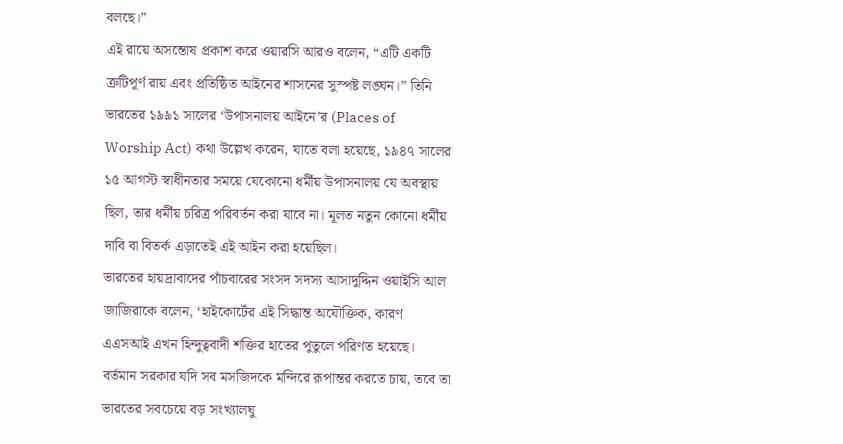বলছে।”
এই রায়ে অসন্তোষ প্রকাশ করে ওয়ারসি আরও বলেন, “এটি একটি ত্রুটিপূর্ণ রায় এবং প্রতিষ্ঠিত আইনের শাসনের সুস্পষ্ট লঙ্ঘন।” তিনি ভারতের ১৯৯১ সালের ‘উপাসনালয় আইনে’র (Places of Worship Act) কথা উল্লেখ করেন, যাতে বলা হয়েছে, ১৯৪৭ সালের ১৫ আগস্ট স্বাধীনতার সময়ে যেকোনো ধর্মীয় উপাসনালয় যে অবস্থায় ছিল, তার ধর্মীয় চরিত্র পরিবর্তন করা যাবে না। মূলত নতুন কোনো ধর্মীয় দাবি বা বিতর্ক এড়াতেই এই আইন করা হয়েছিল।
ভারতের হায়দ্রাবাদের পাঁচবারের সংসদ সদস্য আসাদুদ্দিন ওয়াইসি আল জাজিরাকে বলেন, ‘হাইকোর্টের এই সিদ্ধান্ত অযৌক্তিক, কারণ এএসআই এখন হিন্দুত্ববাদী শক্তির হাতের পুতুলে পরিণত হয়েছে। বর্তমান সরকার যদি সব মসজিদকে মন্দিরে রূপান্তর করতে চায়, তবে তা ভারতের সবচেয়ে বড় সংখ্যালঘু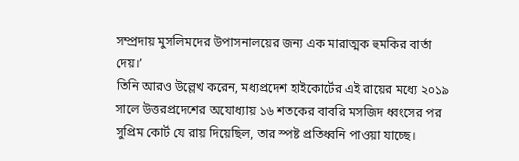সম্প্রদায় মুসলিমদের উপাসনালয়ের জন্য এক মারাত্মক হুমকির বার্তা দেয়।’
তিনি আরও উল্লেখ করেন, মধ্যপ্রদেশ হাইকোর্টের এই রায়ের মধ্যে ২০১৯ সালে উত্তরপ্রদেশের অযোধ্যায় ১৬ শতকের বাবরি মসজিদ ধ্বংসের পর সুপ্রিম কোর্ট যে রায় দিয়েছিল, তার স্পষ্ট প্রতিধ্বনি পাওয়া যাচ্ছে।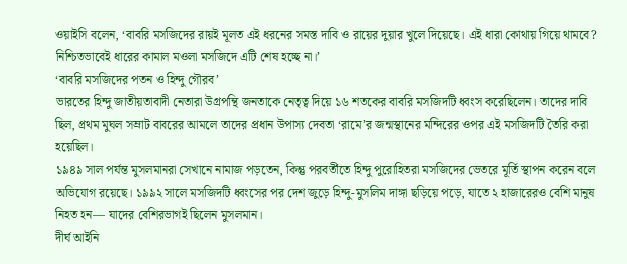ওয়াইসি বলেন, ‘বাবরি মসজিদের রায়ই মূলত এই ধরনের সমস্ত দাবি ও রায়ের দুয়ার খুলে দিয়েছে। এই ধারা কোথায় গিয়ে থামবে? নিশ্চিতভাবেই ধারের কামাল মওলা মসজিদে এটি শেষ হচ্ছে না।’
‘বাবরি মসজিদের পতন ও হিন্দু গৌরব’
ভারতের হিন্দু জাতীয়তাবাদী নেতারা উগ্রপন্থি জনতাকে নেতৃত্ব দিয়ে ১৬ শতকের বাবরি মসজিদটি ধ্বংস করেছিলেন। তাদের দাবি ছিল, প্রথম মুঘল সম্রাট বাবরের আমলে তাদের প্রধান উপাস্য দেবতা ‘রামে’র জন্মস্থানের মন্দিরের ওপর এই মসজিদটি তৈরি করা হয়েছিল।
১৯৪৯ সাল পর্যন্ত মুসলমানরা সেখানে নামাজ পড়তেন, কিন্তু পরবর্তীতে হিন্দু পুরোহিতরা মসজিদের ভেতরে মূর্তি স্থাপন করেন বলে অভিযোগ রয়েছে। ১৯৯২ সালে মসজিদটি ধ্বংসের পর দেশ জুড়ে হিন্দু-মুসলিম দাঙ্গা ছড়িয়ে পড়ে, যাতে ২ হাজারেরও বেশি মানুষ নিহত হন— যাদের বেশিরভাগই ছিলেন মুসলমান।
দীর্ঘ আইনি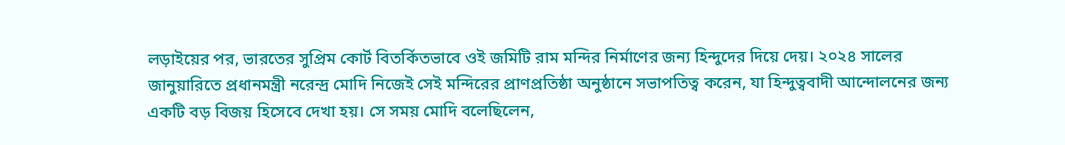লড়াইয়ের পর, ভারতের সুপ্রিম কোর্ট বিতর্কিতভাবে ওই জমিটি রাম মন্দির নির্মাণের জন্য হিন্দুদের দিয়ে দেয়। ২০২৪ সালের জানুয়ারিতে প্রধানমন্ত্রী নরেন্দ্র মোদি নিজেই সেই মন্দিরের প্রাণপ্রতিষ্ঠা অনুষ্ঠানে সভাপতিত্ব করেন, যা হিন্দুত্ববাদী আন্দোলনের জন্য একটি বড় বিজয় হিসেবে দেখা হয়। সে সময় মোদি বলেছিলেন,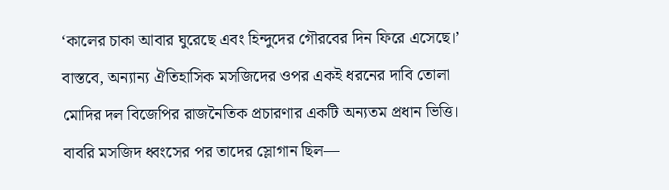‘কালের চাকা আবার ঘুরেছে এবং হিন্দুদের গৌরবের দিন ফিরে এসেছে।’
বাস্তবে, অন্যান্য ঐতিহাসিক মসজিদের ওপর একই ধরনের দাবি তোলা মোদির দল বিজেপির রাজনৈতিক প্রচারণার একটি অন্যতম প্রধান ভিত্তি। বাবরি মসজিদ ধ্বংসের পর তাদের স্লোগান ছিল—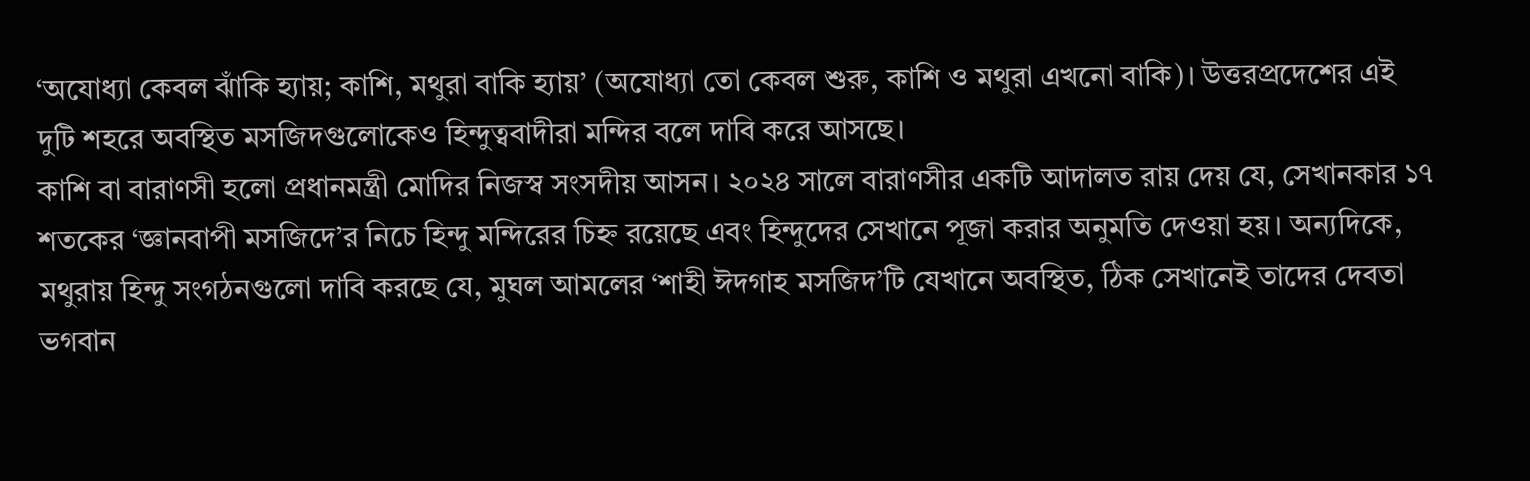‘অযোধ্যা কেবল ঝাঁকি হ্যায়; কাশি, মথুরা বাকি হ্যায়’ (অযোধ্যা তো কেবল শুরু, কাশি ও মথুরা এখনো বাকি)। উত্তরপ্রদেশের এই দুটি শহরে অবস্থিত মসজিদগুলোকেও হিন্দুত্ববাদীরা মন্দির বলে দাবি করে আসছে।
কাশি বা বারাণসী হলো প্রধানমন্ত্রী মোদির নিজস্ব সংসদীয় আসন। ২০২৪ সালে বারাণসীর একটি আদালত রায় দেয় যে, সেখানকার ১৭ শতকের ‘জ্ঞানবাপী মসজিদে’র নিচে হিন্দু মন্দিরের চিহ্ন রয়েছে এবং হিন্দুদের সেখানে পূজা করার অনুমতি দেওয়া হয়। অন্যদিকে, মথুরায় হিন্দু সংগঠনগুলো দাবি করছে যে, মুঘল আমলের ‘শাহী ঈদগাহ মসজিদ’টি যেখানে অবস্থিত, ঠিক সেখানেই তাদের দেবতা ভগবান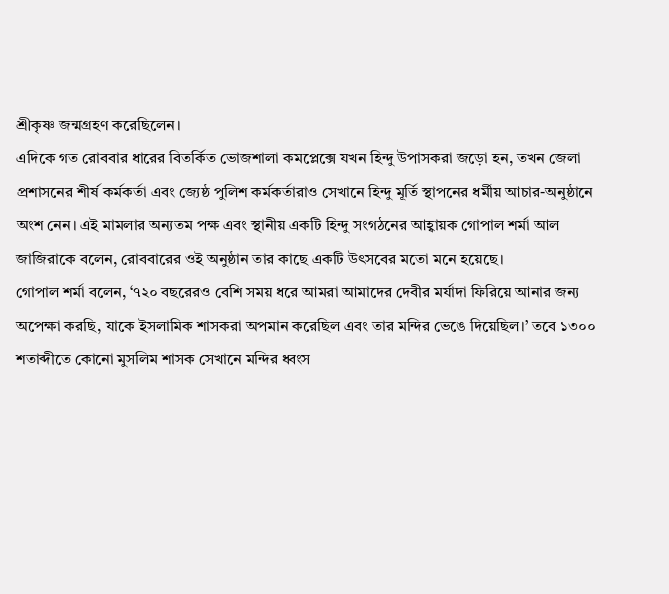শ্রীকৃষ্ণ জন্মগ্রহণ করেছিলেন।
এদিকে গত রোববার ধারের বিতর্কিত ভোজশালা কমপ্লেক্সে যখন হিন্দু উপাসকরা জড়ো হন, তখন জেলা প্রশাসনের শীর্ষ কর্মকর্তা এবং জ্যেষ্ঠ পুলিশ কর্মকর্তারাও সেখানে হিন্দু মূর্তি স্থাপনের ধর্মীয় আচার-অনুষ্ঠানে অংশ নেন। এই মামলার অন্যতম পক্ষ এবং স্থানীয় একটি হিন্দু সংগঠনের আহ্বায়ক গোপাল শর্মা আল জাজিরাকে বলেন, রোববারের ওই অনুষ্ঠান তার কাছে একটি উৎসবের মতো মনে হয়েছে।
গোপাল শর্মা বলেন, ‘৭২০ বছরেরও বেশি সময় ধরে আমরা আমাদের দেবীর মর্যাদা ফিরিয়ে আনার জন্য অপেক্ষা করছি, যাকে ইসলামিক শাসকরা অপমান করেছিল এবং তার মন্দির ভেঙে দিয়েছিল।’ তবে ১৩০০ শতাব্দীতে কোনো মুসলিম শাসক সেখানে মন্দির ধ্বংস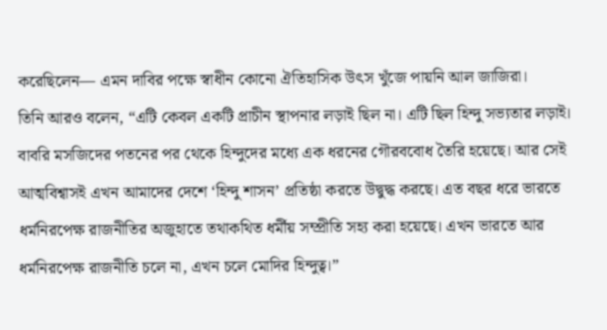করেছিলেন— এমন দাবির পক্ষে স্বাধীন কোনো ঐতিহাসিক উৎস খুঁজে পায়নি আল জাজিরা।
তিনি আরও বলেন, “এটি কেবল একটি প্রাচীন স্থাপনার লড়াই ছিল না। এটি ছিল হিন্দু সভ্যতার লড়াই। বাবরি মসজিদের পতনের পর থেকে হিন্দুদের মধ্যে এক ধরনের গৌরববোধ তৈরি হয়েছে। আর সেই আত্মবিশ্বাসই এখন আমাদের দেশে ‘হিন্দু শাসন’ প্রতিষ্ঠা করতে উদ্বুদ্ধ করছে। এত বছর ধরে ভারতে ধর্মনিরপেক্ষ রাজনীতির অজুহাতে তথাকথিত ধর্মীয় সম্প্রীতি সহ্য করা হয়েছে। এখন ভারতে আর ধর্মনিরপেক্ষ রাজনীতি চলে না, এখন চলে মোদির হিন্দুত্ব।”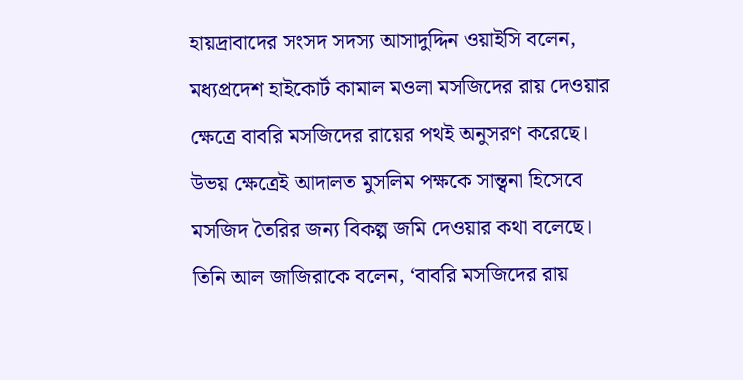হায়দ্রাবাদের সংসদ সদস্য আসাদুদ্দিন ওয়াইসি বলেন, মধ্যপ্রদেশ হাইকোর্ট কামাল মওলা মসজিদের রায় দেওয়ার ক্ষেত্রে বাবরি মসজিদের রায়ের পথই অনুসরণ করেছে। উভয় ক্ষেত্রেই আদালত মুসলিম পক্ষকে সান্ত্বনা হিসেবে মসজিদ তৈরির জন্য বিকল্প জমি দেওয়ার কথা বলেছে।
তিনি আল জাজিরাকে বলেন, ‘বাবরি মসজিদের রায়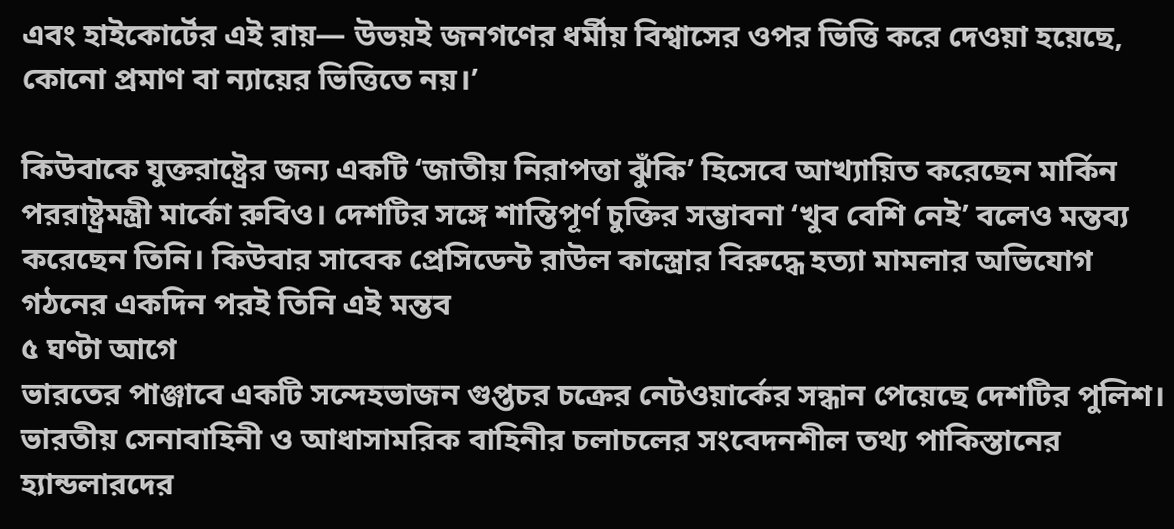এবং হাইকোর্টের এই রায়— উভয়ই জনগণের ধর্মীয় বিশ্বাসের ওপর ভিত্তি করে দেওয়া হয়েছে, কোনো প্রমাণ বা ন্যায়ের ভিত্তিতে নয়।’

কিউবাকে যুক্তরাষ্ট্রের জন্য একটি ‘জাতীয় নিরাপত্তা ঝুঁকি’ হিসেবে আখ্যায়িত করেছেন মার্কিন পররাষ্ট্রমন্ত্রী মার্কো রুবিও। দেশটির সঙ্গে শান্তিপূর্ণ চুক্তির সম্ভাবনা ‘খুব বেশি নেই’ বলেও মন্তব্য করেছেন তিনি। কিউবার সাবেক প্রেসিডেন্ট রাউল কাস্ত্রোর বিরুদ্ধে হত্যা মামলার অভিযোগ গঠনের একদিন পরই তিনি এই মন্তব
৫ ঘণ্টা আগে
ভারতের পাঞ্জাবে একটি সন্দেহভাজন গুপ্তচর চক্রের নেটওয়ার্কের সন্ধান পেয়েছে দেশটির পুলিশ। ভারতীয় সেনাবাহিনী ও আধাসামরিক বাহিনীর চলাচলের সংবেদনশীল তথ্য পাকিস্তানের হ্যান্ডলারদের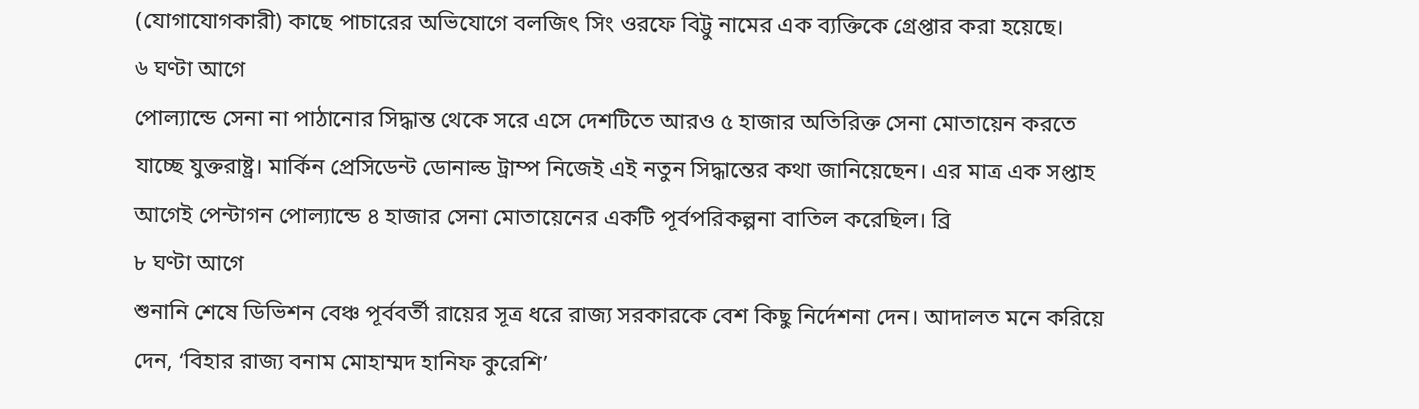(যোগাযোগকারী) কাছে পাচারের অভিযোগে বলজিৎ সিং ওরফে বিট্টু নামের এক ব্যক্তিকে গ্রেপ্তার করা হয়েছে।
৬ ঘণ্টা আগে
পোল্যান্ডে সেনা না পাঠানোর সিদ্ধান্ত থেকে সরে এসে দেশটিতে আরও ৫ হাজার অতিরিক্ত সেনা মোতায়েন করতে যাচ্ছে যুক্তরাষ্ট্র। মার্কিন প্রেসিডেন্ট ডোনাল্ড ট্রাম্প নিজেই এই নতুন সিদ্ধান্তের কথা জানিয়েছেন। এর মাত্র এক সপ্তাহ আগেই পেন্টাগন পোল্যান্ডে ৪ হাজার সেনা মোতায়েনের একটি পূর্বপরিকল্পনা বাতিল করেছিল। ব্রি
৮ ঘণ্টা আগে
শুনানি শেষে ডিভিশন বেঞ্চ পূর্ববর্তী রায়ের সূত্র ধরে রাজ্য সরকারকে বেশ কিছু নির্দেশনা দেন। আদালত মনে করিয়ে দেন, ‘বিহার রাজ্য বনাম মোহাম্মদ হানিফ কুরেশি’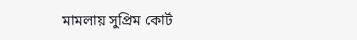মামলায় সুপ্রিম কোর্ট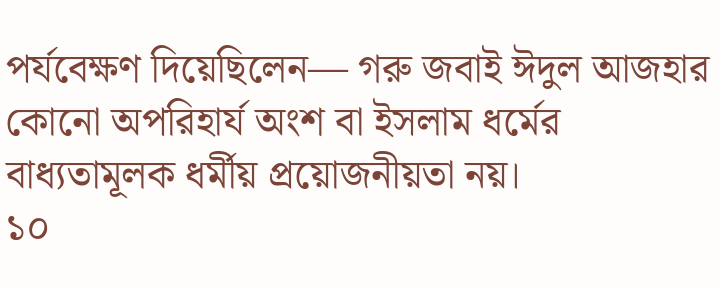পর্যবেক্ষণ দিয়েছিলেন— গরু জবাই ঈদুল আজহার কোনো অপরিহার্য অংশ বা ইসলাম ধর্মের বাধ্যতামূলক ধর্মীয় প্রয়োজনীয়তা নয়।
১০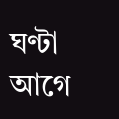ঘণ্টা আগে